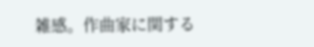雑感。作曲家に関する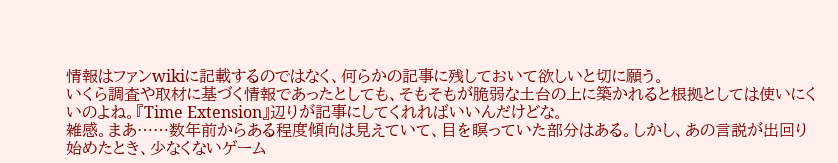情報はファンwikiに記載するのではなく、何らかの記事に残しておいて欲しいと切に願う。
いくら調査や取材に基づく情報であったとしても、そもそもが脆弱な土台の上に築かれると根拠としては使いにくいのよね。『Time Extension』辺りが記事にしてくれればいいんだけどな。
雑感。まあ……数年前からある程度傾向は見えていて、目を瞑っていた部分はある。しかし、あの言説が出回り始めたとき、少なくないゲーム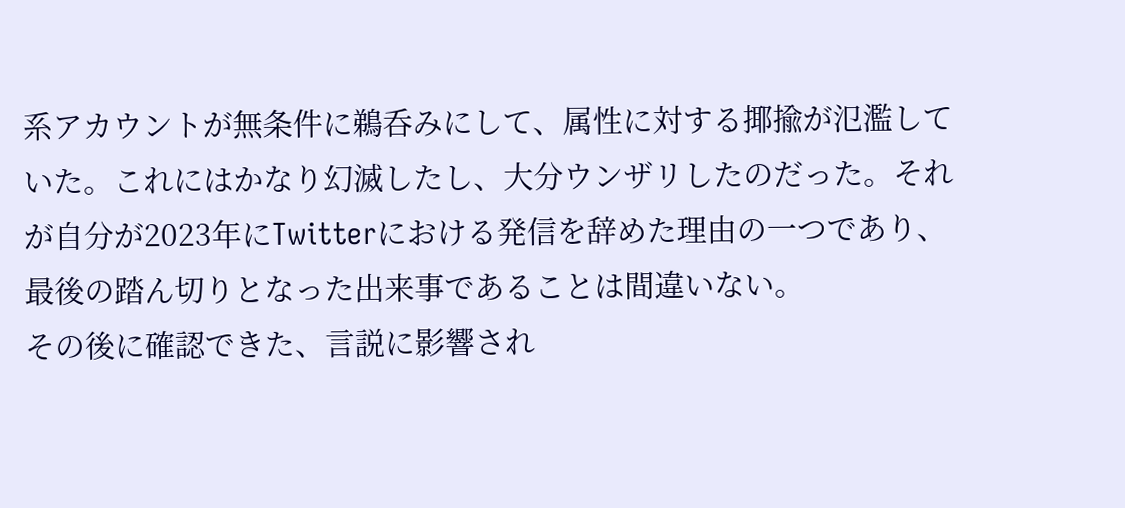系アカウントが無条件に鵜呑みにして、属性に対する揶揄が氾濫していた。これにはかなり幻滅したし、大分ウンザリしたのだった。それが自分が2023年にTwitterにおける発信を辞めた理由の一つであり、最後の踏ん切りとなった出来事であることは間違いない。
その後に確認できた、言説に影響され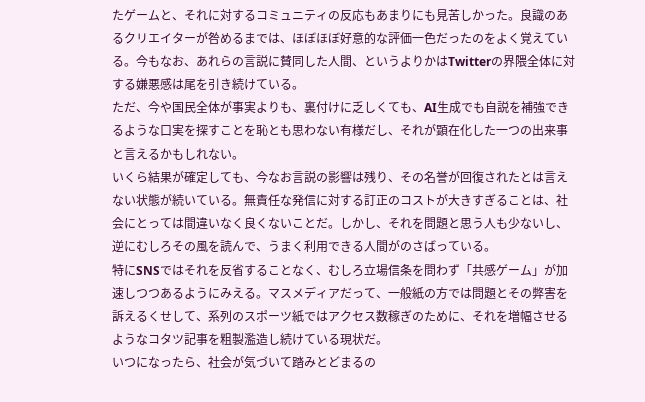たゲームと、それに対するコミュニティの反応もあまりにも見苦しかった。良識のあるクリエイターが咎めるまでは、ほぼほぼ好意的な評価一色だったのをよく覚えている。今もなお、あれらの言説に賛同した人間、というよりかはTwitterの界隈全体に対する嫌悪感は尾を引き続けている。
ただ、今や国民全体が事実よりも、裏付けに乏しくても、AI生成でも自説を補強できるような口実を探すことを恥とも思わない有様だし、それが顕在化した一つの出来事と言えるかもしれない。
いくら結果が確定しても、今なお言説の影響は残り、その名誉が回復されたとは言えない状態が続いている。無責任な発信に対する訂正のコストが大きすぎることは、社会にとっては間違いなく良くないことだ。しかし、それを問題と思う人も少ないし、逆にむしろその風を読んで、うまく利用できる人間がのさばっている。
特にSNSではそれを反省することなく、むしろ立場信条を問わず「共感ゲーム」が加速しつつあるようにみえる。マスメディアだって、一般紙の方では問題とその弊害を訴えるくせして、系列のスポーツ紙ではアクセス数稼ぎのために、それを増幅させるようなコタツ記事を粗製濫造し続けている現状だ。
いつになったら、社会が気づいて踏みとどまるの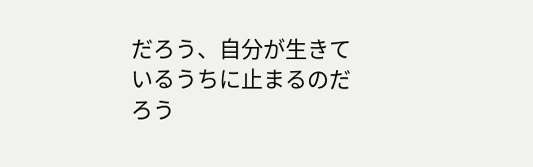だろう、自分が生きているうちに止まるのだろう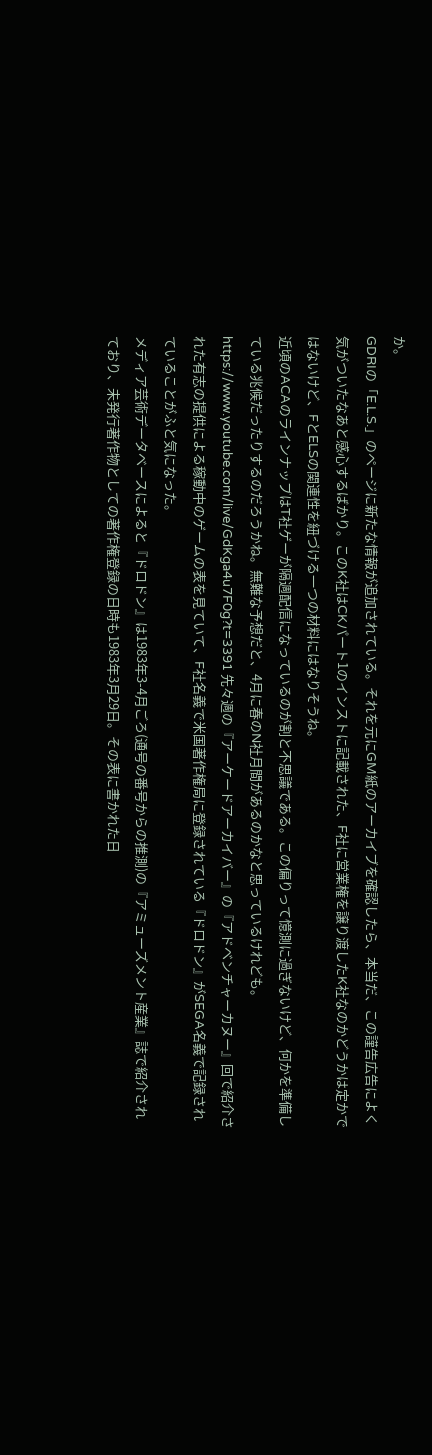か。
GDRIの「E.L.S.」のページに新たな情報が追加されている。それを元にGM紙のアーカイブを確認したら、本当だ、この謹告広告によく気がついたなあと感心するばかり。このK社はCKパート1のインストに記載された、F社に営業権を譲り渡したK社なのかどうかは定かではないけど、FとELSの関連性を紐づける一つの材料にはなりそうね。
近頃のACAのラインナップはT社ゲーが隔週配信になっているのが割と不思議である。この偏りって憶測に過ぎないけど、何かを準備している兆候だったりするのだろうかね。無難な予想だと、4月に春のN社月間があるのかなと思っているけれども。
https://www.youtube.com/live/GdKga4u7F0g?t=3391 先々週の『アーケードアーカイバー』の『アドベンチャーカヌー』回で紹介された有志の提供による稼動中のゲームの表を見ていて、F社名義で米国著作権局に登録されている『ドロドン』がSEGA名義で記録されていることがふと気になった。
メディア芸術データベースによると『ドロドン』は1983年3-4月ごろ(通号の番号からの推測)の『アミューズメント産業』誌で紹介されており、未発行著作物としての著作権登録の日時も1983年3月29日。その表に書かれた日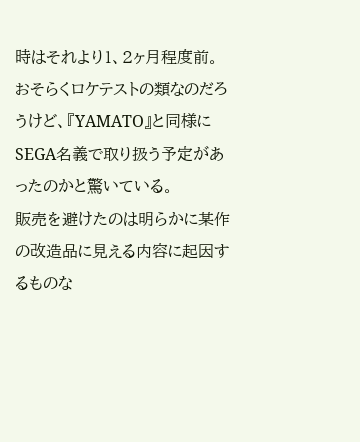時はそれより1、2ヶ月程度前。おそらくロケテストの類なのだろうけど、『YAMATO』と同様にSEGA名義で取り扱う予定があったのかと驚いている。
販売を避けたのは明らかに某作の改造品に見える内容に起因するものな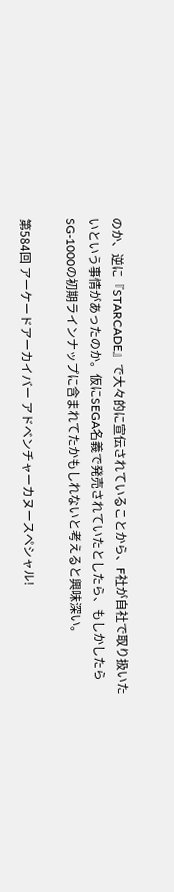のか、逆に『STARCADE』で大々的に宣伝されていることから、F社が自社で取り扱いたいという事情があったのか。仮にSEGA名義で発売されていたとしたら、もしかしたらSG-1000の初期ラインナップに含まれてたかもしれないと考えると興味深い。

第584回 アーケードアーカイバー アドベンチャーカヌースペシャル!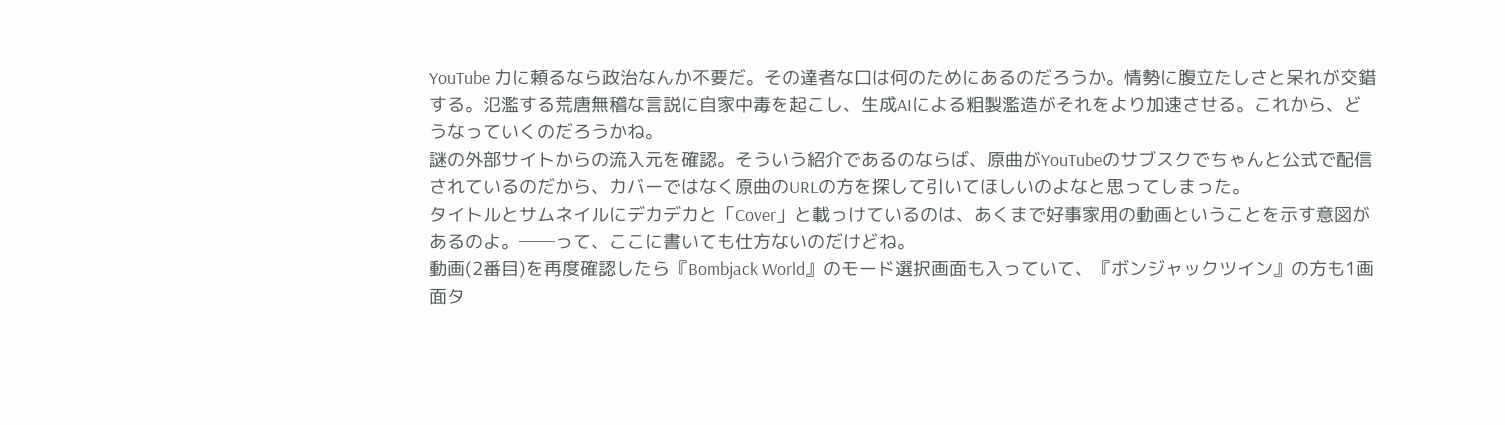YouTube 力に頼るなら政治なんか不要だ。その達者な口は何のためにあるのだろうか。情勢に腹立たしさと呆れが交錯する。氾濫する荒唐無稽な言説に自家中毒を起こし、生成AIによる粗製濫造がそれをより加速させる。これから、どうなっていくのだろうかね。
謎の外部サイトからの流入元を確認。そういう紹介であるのならば、原曲がYouTubeのサブスクでちゃんと公式で配信されているのだから、カバーではなく原曲のURLの方を探して引いてほしいのよなと思ってしまった。
タイトルとサムネイルにデカデカと「Cover」と載っけているのは、あくまで好事家用の動画ということを示す意図があるのよ。──って、ここに書いても仕方ないのだけどね。
動画(2番目)を再度確認したら『Bombjack World』のモード選択画面も入っていて、『ボンジャックツイン』の方も1画面タ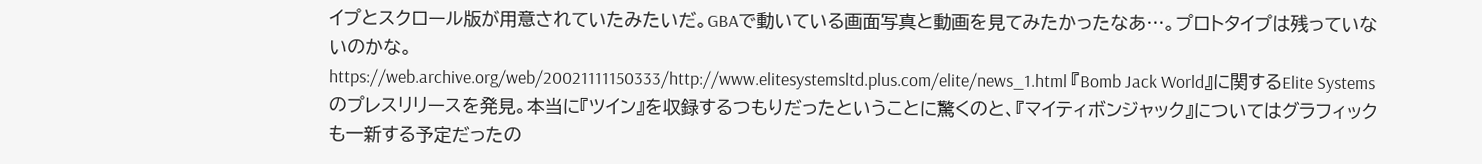イプとスクロール版が用意されていたみたいだ。GBAで動いている画面写真と動画を見てみたかったなあ…。プロトタイプは残っていないのかな。
https://web.archive.org/web/20021111150333/http://www.elitesystemsltd.plus.com/elite/news_1.html 『Bomb Jack World』に関するElite Systemsのプレスリリースを発見。本当に『ツイン』を収録するつもりだったということに驚くのと、『マイティボンジャック』についてはグラフィックも一新する予定だったの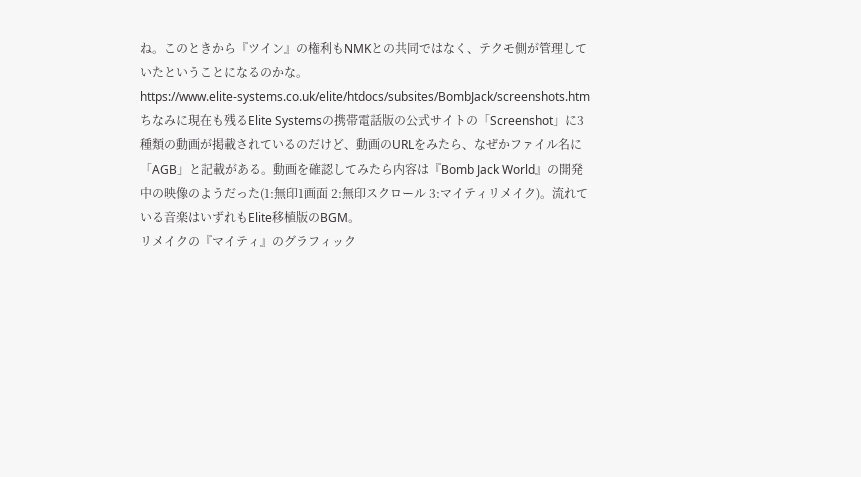ね。このときから『ツイン』の権利もNMKとの共同ではなく、テクモ側が管理していたということになるのかな。
https://www.elite-systems.co.uk/elite/htdocs/subsites/BombJack/screenshots.htm ちなみに現在も残るElite Systemsの携帯電話版の公式サイトの「Screenshot」に3種類の動画が掲載されているのだけど、動画のURLをみたら、なぜかファイル名に「AGB」と記載がある。動画を確認してみたら内容は『Bomb Jack World』の開発中の映像のようだった(1:無印1画面 2:無印スクロール 3:マイティリメイク)。流れている音楽はいずれもElite移植版のBGM。
リメイクの『マイティ』のグラフィック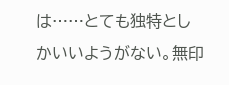は……とても独特としかいいようがない。無印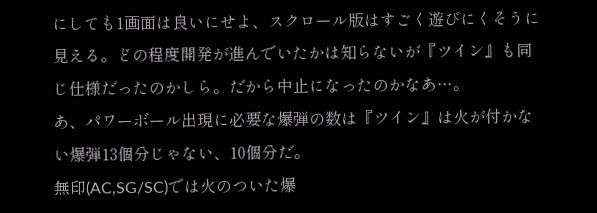にしても1画面は良いにせよ、スクロール版はすごく遊びにくそうに見える。どの程度開発が進んでいたかは知らないが『ツイン』も同じ仕様だったのかしら。だから中止になったのかなあ…。
あ、パワーボール出現に必要な爆弾の数は『ツイン』は火が付かない爆弾13個分じゃない、10個分だ。
無印(AC,SG/SC)では火のついた爆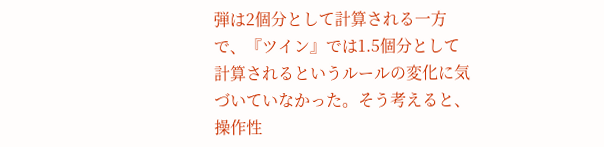弾は2個分として計算される一方で、『ツイン』では1.5個分として計算されるというルールの変化に気づいていなかった。そう考えると、操作性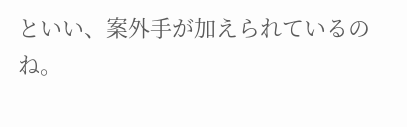といい、案外手が加えられているのね。